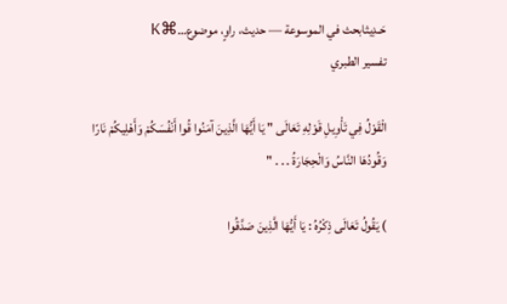حَـدِيثابحث في الموسوعة — حديث، راوٍ، موضوع…⌘K
تفسير الطبري

الْقَوْلُ فِي تَأْوِيلِ قَوْلِهِ تَعَالَى " يَا أَيُّهَا الَّذِينَ آمَنُوا قُوا أَنْفُسَكُمْ وَأَهْلِيكُمْ نَارًا وَقُودُهَا النَّاسُ وَالْحِجَارَةُ . . . "

) يَقُولُ تَعَالَى ذِكْرُهُ : يَا أَيُّهَا الَّذِينَ صَدَّقُوا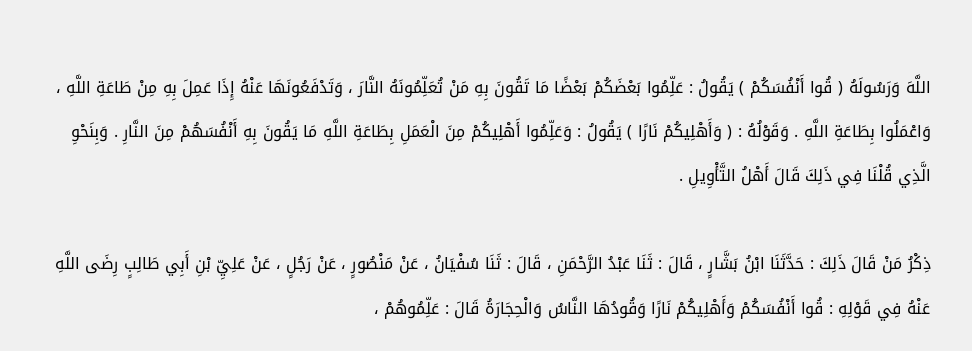اللَّهَ وَرَسُولَهُ ( قُوا أَنْفُسَكُمْ ) يَقُولُ : عَلِّمُوا بَعْضَكُمْ بَعْضًا مَا تَقُونَ بِهِ مَنْ تُعَلِّمُونَهُ النَّارَ ، وَتَدْفَعُونَهَا عَنْهُ إِذَا عَمِلَ بِهِ مِنْ طَاعَةِ اللَّهِ ، وَاعْمَلُوا بِطَاعَةِ اللَّهِ . وَقَوْلُهُ : ( وَأَهْلِيكُمْ نَارًا ) يَقُولُ : وَعَلِّمُوا أَهْلِيكُمْ مِنَ الْعَمَلِ بِطَاعَةِ اللَّهِ مَا يَقُونَ بِهِ أَنْفُسَهُمْ مِنَ النَّارِ . وَبِنَحْوِ الَّذِي قُلْنَا فِي ذَلِكَ قَالَ أَهْلُ التَّأْوِيلِ .

ذِكْرُ مَنْ قَالَ ذَلِكَ : حَدَّثَنَا ابْنُ بَشَّارٍ ، قَالَ : ثَنَا عَبْدُ الرَّحْمَنِ ، قَالَ : ثَنَا سُفْيَانُ ، عَنْ مَنْصُورٍ ، عَنْ رَجُلٍ ، عَنْ عَلِيِّ بْنِ أَبِي طَالِبٍ رِضَى اللَّهِ عَنْهُ فِي قَوْلِهِ : قُوا أَنْفُسَكُمْ وَأَهْلِيكُمْ نَارًا وَقُودُهَا النَّاسُ وَالْحِجَارَةُ قَالَ : عَلِّمُوهُمْ ،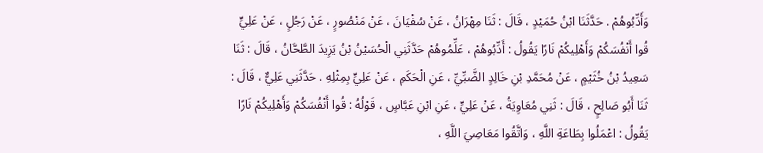وَأَدِّبُوهُمْ . حَدَّثَنَا ابْنُ حُمَيْدٍ ، قَالَ : ثَنَا مِهْرَانُ ، عَنْ سُفْيَانَ ، عَنْ مَنْصُورٍ ، عَنْ رَجُلٍ ، عَنْ عَلِيٍّ قُوا أَنْفُسَكُمْ وَأَهْلِيكُمْ نَارًا يَقُولُ : أَدِّبُوهُمْ ، عَلِّمُوهُمْ حَدَّثَنِي الْحُسَيْنُ بْنُ يَزِيدَ الطَّحَّانُ ، قَالَ : ثَنَا سَعِيدُ بْنُ خُثَيْمٍ ، عَنْ مُحَمَّدِ بْنِ خَالِدٍ الضَّبِّيِّ ، عَنِ الْحَكَمِ ، عَنْ عَلِيٍّ بِمِثْلِهِ . حَدَّثَنِي عَلِيٌّ ، قَالَ : ثَنَا أَبُو صَالِحٍ ، قَالَ : ثَنِي مُعَاوِيَةُ ، عَنْ عَلِيٍّ ، عَنِ ابْنِ عَبَّاسٍ ، قَوْلُهُ : قُوا أَنْفُسَكُمْ وَأَهْلِيكُمْ نَارًا يَقُولُ : اعْمَلُوا بِطَاعَةِ اللَّهِ ، وَاتَّقُوا مَعَاصِيَ اللَّهِ ،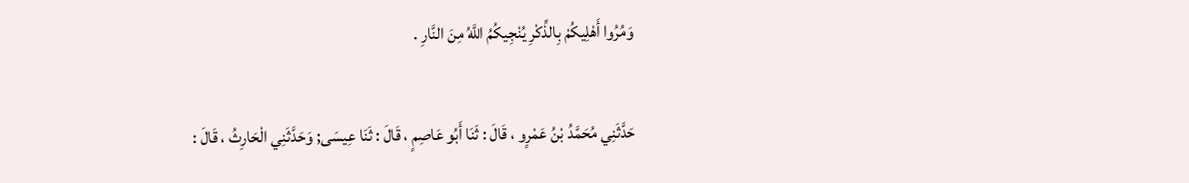وَمُرُوا أَهْلِيكُمْ بِالذِّكْرِ يُنْجِيكُمُ اللَّهُ مِنَ النَّارِ .

حَدَّثَنِي مُحَمَّدُ بْنُ عَمْرٍو ، قَالَ : ثَنَا أَبُو عَاصِمٍ ، قَالَ : ثَنَا عِيسَى; وَحَدَّثَنِي الْحَارِثُ ، قَالَ :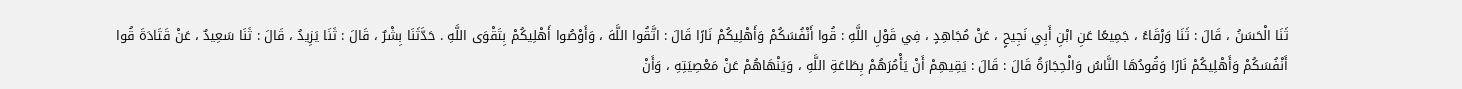ثَنَا الْحَسَنُ ، قَالَ : ثَنَا وَرْقَاءُ ، جَمِيعًا عَنِ ابْنِ أَبِي نَجِيحٍ ، عَنْ مُجَاهِدٍ ، فِي قَوْلِ اللَّهِ : قُوا أَنْفُسَكُمْ وَأَهْلِيكُمْ نَارًا قَالَ : اتَّقُوا اللَّهَ ، وَأَوْصُوا أَهْلِيكُمْ بِتَقْوَى اللَّهِ . حَدَّثَنَا بِشْرٌ ، قَالَ : ثَنَا يَزِيدُ ، قَالَ : ثَنَا سَعِيدٌ ، عَنْ قَتَادَةَ قُوا أَنْفُسَكُمْ وَأَهْلِيكُمْ نَارًا وَقُودُهَا النَّاسُ وَالْحِجَارَةُ قَالَ : قَالَ : يَقِيهِمْ أَنْ يَأْمُرَهُمْ بِطَاعَةِ اللَّهِ ، وَيَنْهَاهُمْ عَنْ مَعْصِيَتِهِ ، وَأَنْ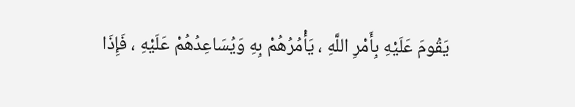يَقُومَ عَلَيْهِ بِأَمْرِ اللَّهِ ، يَأْمُرُهُمْ بِهِ وَيُسَاعِدُهُمْ عَلَيْهِ ، فَإِذَا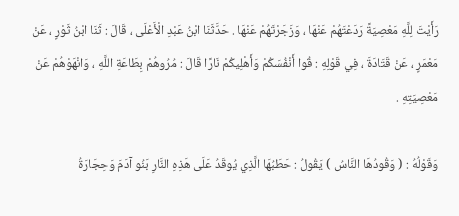رَأَيْتَ لِلَّهِ مَعْصِيَةً رَدَعْتَهُمْ عَنْهَا ، وَزَجَرْتَهُمْ عَنْهَا . حَدَّثَنَا ابْنُ عَبْدِ الْأَعْلَى ، قَالَ : ثَنَا ابْنُ ثَوْرٍ ، عَنْ مَعْمَرٍ ، عَنْ قَتَادَةَ ، فِي قَوْلِهِ : قُوا أَنْفُسَكُمْ وَأَهْلِيكُمْ نَارًا قَالَ : مُرُوهُمْ بِطَاعَةِ اللَّهِ ، وَانْهَوْهُمْ عَنْ مَعْصِيَتِهِ .

وَقَوْلُهُ : ( وَقُودُهَا النَّاسُ ) يَقُولُ : حَطَبُهَا الَّذِي يُوقَدُ عَلَى هَذِهِ النَّارِ بَنُو آدَمَ وَحِجَارَةُ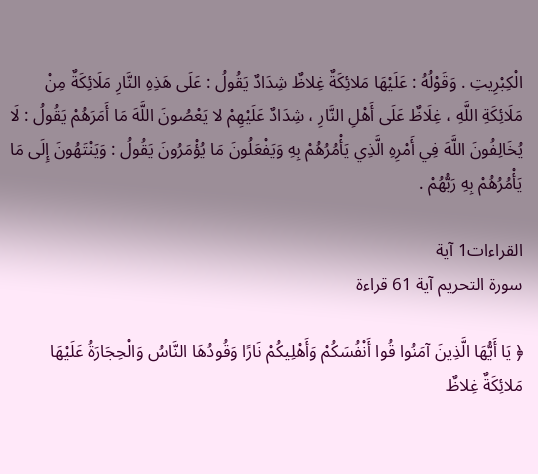الْكِبْرِيتِ . وَقَوْلُهُ : عَلَيْهَا مَلائِكَةٌ غِلاظٌ شِدَادٌ يَقُولُ : عَلَى هَذِهِ النَّارِ مَلَائِكَةٌ مِنْ مَلَائِكَةِ اللَّهِ ، غِلَاظٌ عَلَى أَهْلِ النَّارِ ، شِدَادٌ عَلَيْهِمْ لا يَعْصُونَ اللَّهَ مَا أَمَرَهُمْ يَقُولُ : لَا يُخَالِفُونَ اللَّهَ فِي أَمْرِهِ الَّذِي يَأْمُرُهُمْ بِهِ وَيَفْعَلُونَ مَا يُؤْمَرُونَ يَقُولُ : وَيَنْتَهُونَ إِلَى مَا يَأْمُرُهُمْ بِهِ رَبُّهُمْ .

القراءات1 آية
سورة التحريم آية 61 قراءة

﴿ يَا أَيُّهَا الَّذِينَ آمَنُوا قُوا أَنْفُسَكُمْ وَأَهْلِيكُمْ نَارًا وَقُودُهَا النَّاسُ وَالْحِجَارَةُ عَلَيْهَا مَلائِكَةٌ غِلاظٌ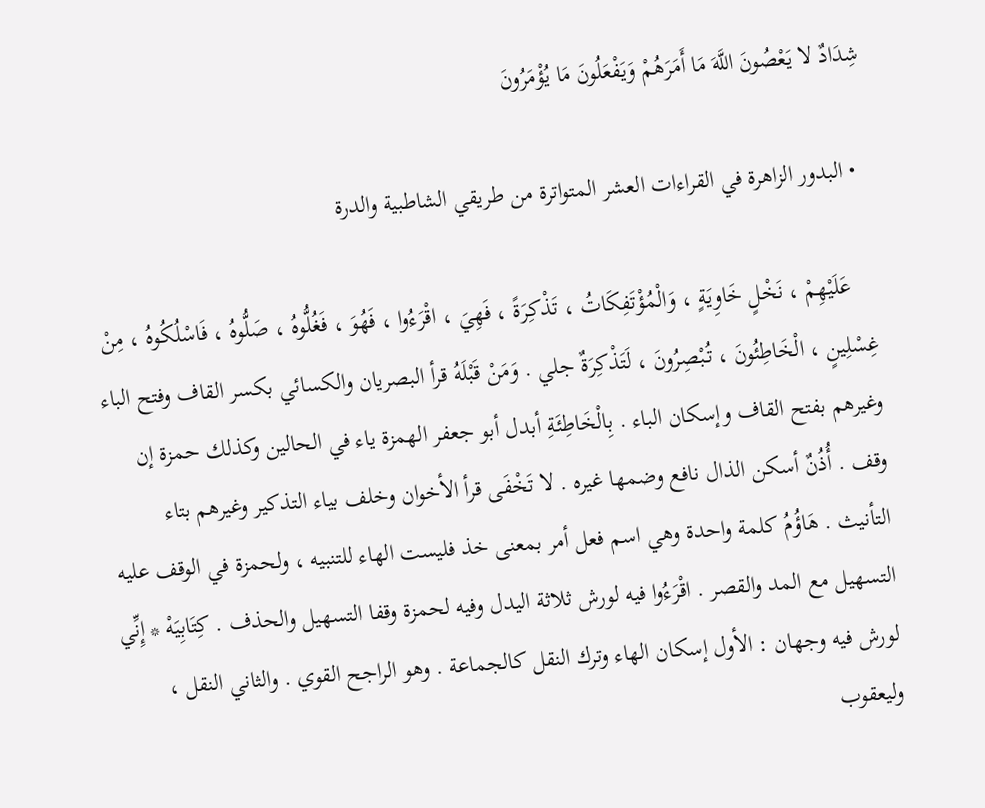شِدَادٌ لا يَعْصُونَ اللَّهَ مَا أَمَرَهُمْ وَيَفْعَلُونَ مَا يُؤْمَرُونَ

  • البدور الزاهرة في القراءات العشر المتواترة من طريقي الشاطبية والدرة

    عَلَيْهِمْ ، نَخْلٍ خَاوِيَةٍ ، وَالْمُؤْتَفِكَاتُ ، تَذْكِرَةً ، فَهِيَ ، اقْرَءُوا ، فَهُوَ ، فَغُلُّوهُ ، صَلُّوهُ ، فَاسْلُكُوهُ ، مِنْ غِسْلِينٍ ، الْخَاطِئُونَ ، تُبْصِرُونَ ، لَتَذْكِرَةٌ جلي . وَمَنْ قَبْلَهُ قرأ البصريان والكسائي بكسر القاف وفتح الباء وغيرهم بفتح القاف وإسكان الباء . بِالْخَاطِئَةِ أبدل أبو جعفر الهمزة ياء في الحالين وكذلك حمزة إن وقف . أُذُنٌ أسكن الذال نافع وضمها غيره . لا تَخْفَى قرأ الأخوان وخلف بياء التذكير وغيرهم بتاء التأنيث . هَاؤُمُ كلمة واحدة وهي اسم فعل أمر بمعنى خذ فليست الهاء للتنبيه ، ولحمزة في الوقف عليه التسهيل مع المد والقصر . اقْرَءُوا فيه لورش ثلاثة اليدل وفيه لحمزة وقفا التسهيل والحذف . كِتَابِيَهْ * إِنِّي لورش فيه وجهان : الأول إسكان الهاء وترك النقل كالجماعة . وهو الراجح القوي . والثاني النقل ، وليعقوب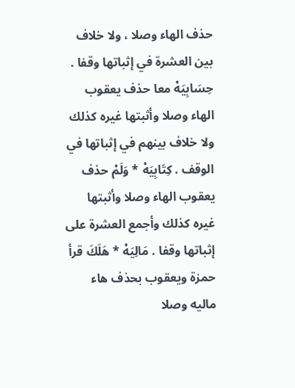حذف الهاء وصلا ، ولا خلاف بين العشرة في إثباتها وقفا . حِسَابِيَهْ معا حذف يعقوب الهاء وصلا وأثبتها غيره كذلك ولا خلاف بينهم في إثباتها في الوقف . كِتَابِيَهْ * وَلَمْ حذف يعقوب الهاء وصلا وأثبتها غيره كذلك وأجمع العشرة على إثباتها وقفا . مَالِيَهْ * هَلَكَ قرأ حمزة ويعقوب بحذف هاء ماليه وصلا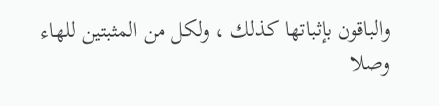والباقون بإثباتها كذلك ، ولكل من المثبتين للهاء وصلا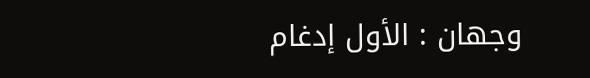وجهان : الأول إدغام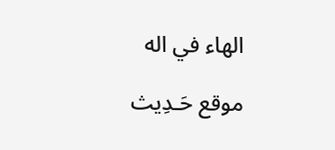الهاء في اله

موقع حَـدِيث